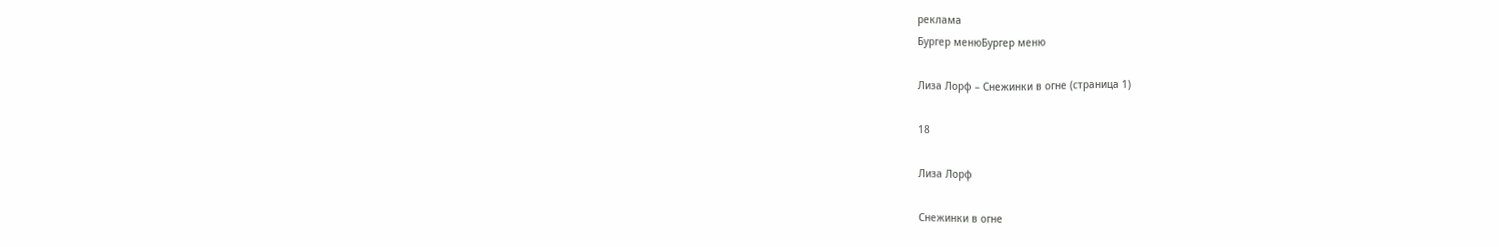реклама
Бургер менюБургер меню

Лиза Лорф – Снежинки в огне (страница 1)

18

Лиза Лорф

Снежинки в огне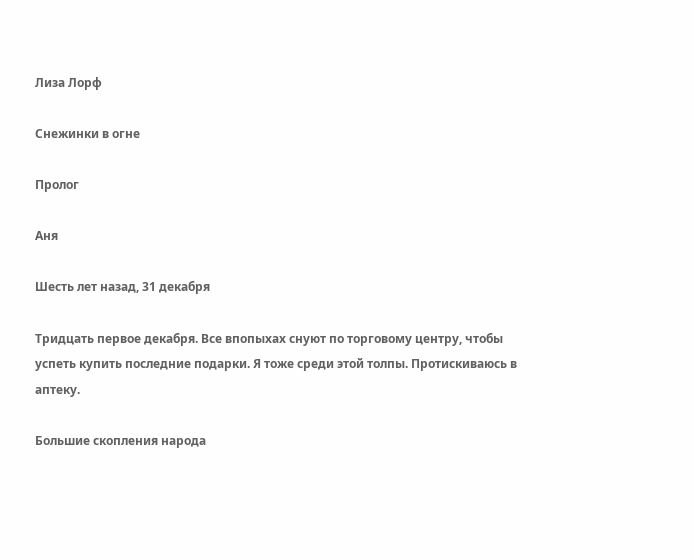Лиза Лорф

Снежинки в огне

Пролог

Аня

Шесть лет назад, 31 декабря

Тридцать первое декабря. Все впопыхах снуют по торговому центру, чтобы успеть купить последние подарки. Я тоже среди этой толпы. Протискиваюсь в аптеку.

Большие скопления народа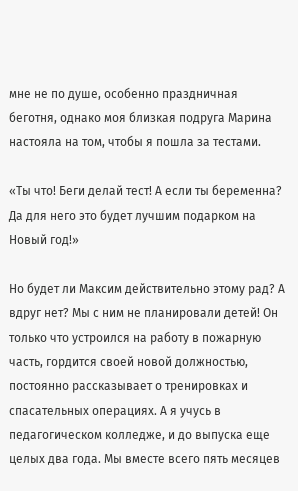мне не по душе, особенно праздничная беготня, однако моя близкая подруга Марина настояла на том, чтобы я пошла за тестами.

«Ты что! Беги делай тест! А если ты беременна? Да для него это будет лучшим подарком на Новый год!»

Но будет ли Максим действительно этому рад? А вдруг нет? Мы с ним не планировали детей! Он только что устроился на работу в пожарную часть, гордится своей новой должностью, постоянно рассказывает о тренировках и спасательных операциях. А я учусь в педагогическом колледже, и до выпуска еще целых два года. Мы вместе всего пять месяцев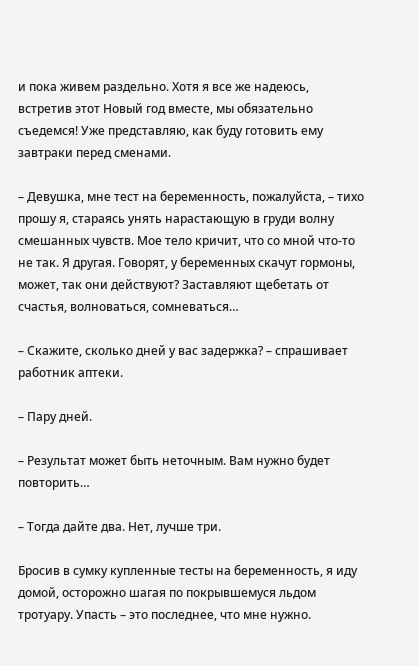и пока живем раздельно. Хотя я все же надеюсь, встретив этот Новый год вместе, мы обязательно съедемся! Уже представляю, как буду готовить ему завтраки перед сменами.

– Девушка, мне тест на беременность, пожалуйста, – тихо прошу я, стараясь унять нарастающую в груди волну смешанных чувств. Мое тело кричит, что со мной что-то не так. Я другая. Говорят, у беременных скачут гормоны, может, так они действуют? Заставляют щебетать от счастья, волноваться, сомневаться…

– Скажите, сколько дней у вас задержка? – спрашивает работник аптеки.

– Пару дней.

– Результат может быть неточным. Вам нужно будет повторить…

– Тогда дайте два. Нет, лучше три.

Бросив в сумку купленные тесты на беременность, я иду домой, осторожно шагая по покрывшемуся льдом тротуару. Упасть – это последнее, что мне нужно.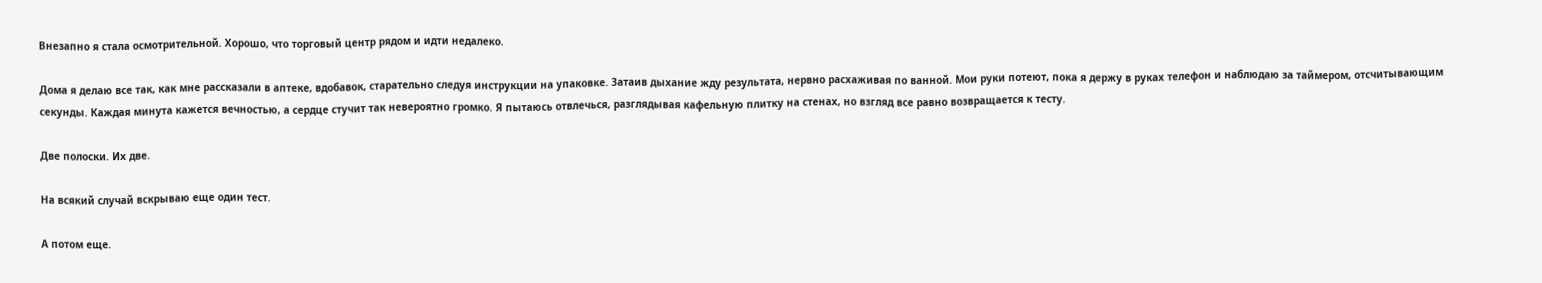Внезапно я стала осмотрительной. Хорошо, что торговый центр рядом и идти недалеко.

Дома я делаю все так, как мне рассказали в аптеке, вдобавок, старательно следуя инструкции на упаковке. Затаив дыхание жду результата, нервно расхаживая по ванной. Мои руки потеют, пока я держу в руках телефон и наблюдаю за таймером, отсчитывающим секунды. Каждая минута кажется вечностью, а сердце стучит так невероятно громко. Я пытаюсь отвлечься, разглядывая кафельную плитку на стенах, но взгляд все равно возвращается к тесту.

Две полоски. Их две.

На всякий случай вскрываю еще один тест.

А потом еще.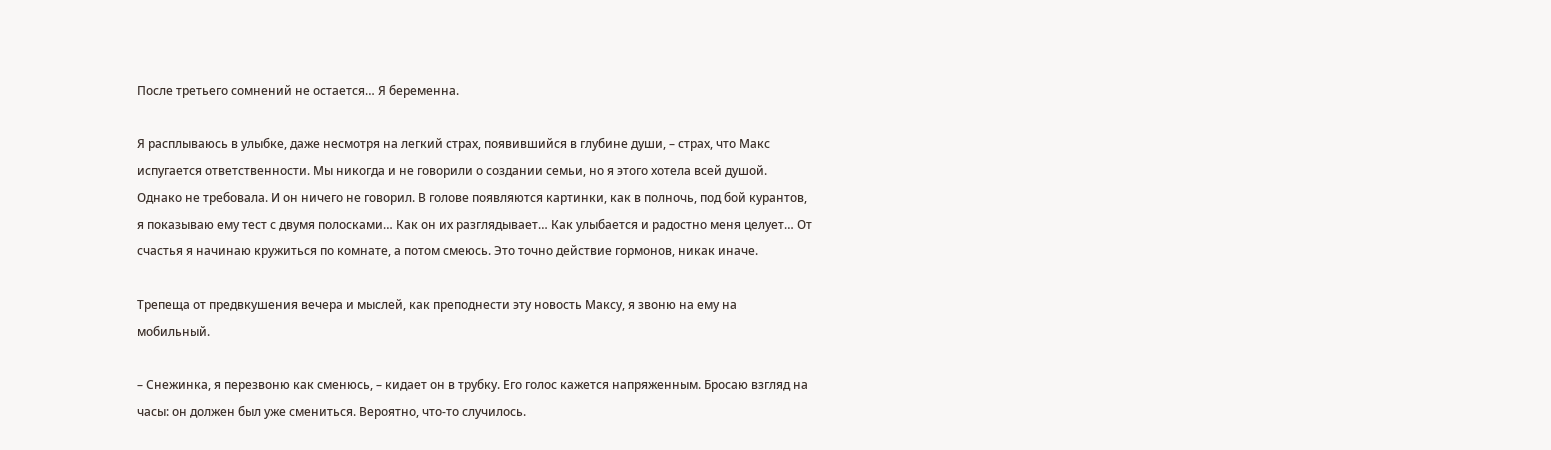После третьего сомнений не остается… Я беременна.

Я расплываюсь в улыбке, даже несмотря на легкий страх, появившийся в глубине души, – страх, что Макс испугается ответственности. Мы никогда и не говорили о создании семьи, но я этого хотела всей душой. Однако не требовала. И он ничего не говорил. В голове появляются картинки, как в полночь, под бой курантов, я показываю ему тест с двумя полосками… Как он их разглядывает… Как улыбается и радостно меня целует… От счастья я начинаю кружиться по комнате, а потом смеюсь. Это точно действие гормонов, никак иначе.

Трепеща от предвкушения вечера и мыслей, как преподнести эту новость Максу, я звоню на ему на мобильный.

– Снежинка, я перезвоню как сменюсь, – кидает он в трубку. Его голос кажется напряженным. Бросаю взгляд на часы: он должен был уже смениться. Вероятно, что-то случилось.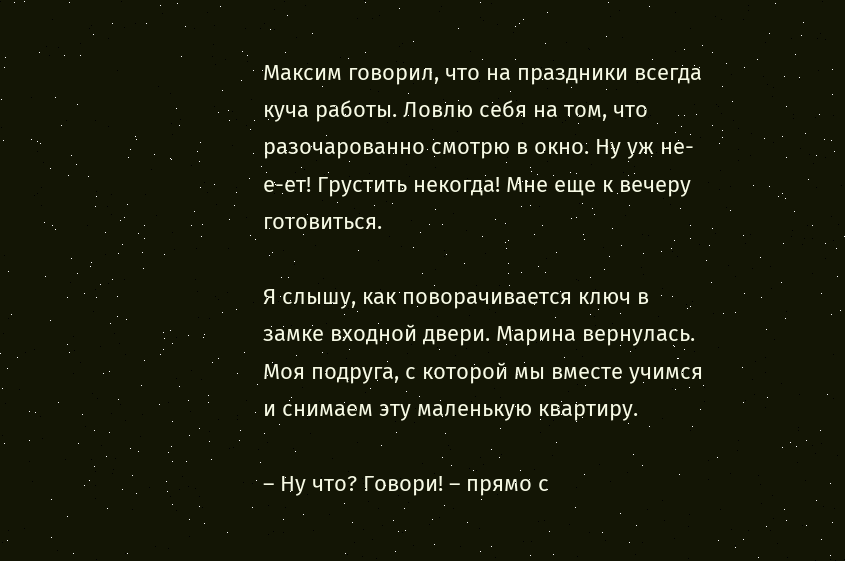Максим говорил, что на праздники всегда куча работы. Ловлю себя на том, что разочарованно смотрю в окно. Ну уж не-е-ет! Грустить некогда! Мне еще к вечеру готовиться.

Я слышу, как поворачивается ключ в замке входной двери. Марина вернулась. Моя подруга, с которой мы вместе учимся и снимаем эту маленькую квартиру.

– Ну что? Говори! – прямо с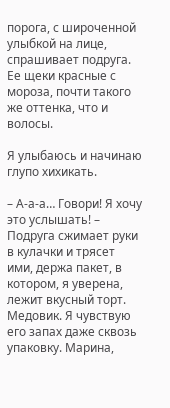порога, с широченной улыбкой на лице, спрашивает подруга. Ее щеки красные с мороза, почти такого же оттенка, что и волосы.

Я улыбаюсь и начинаю глупо хихикать.

– А-а-а… Говори! Я хочу это услышать! – Подруга сжимает руки в кулачки и трясет ими, держа пакет, в котором, я уверена, лежит вкусный торт. Медовик. Я чувствую его запах даже сквозь упаковку. Марина,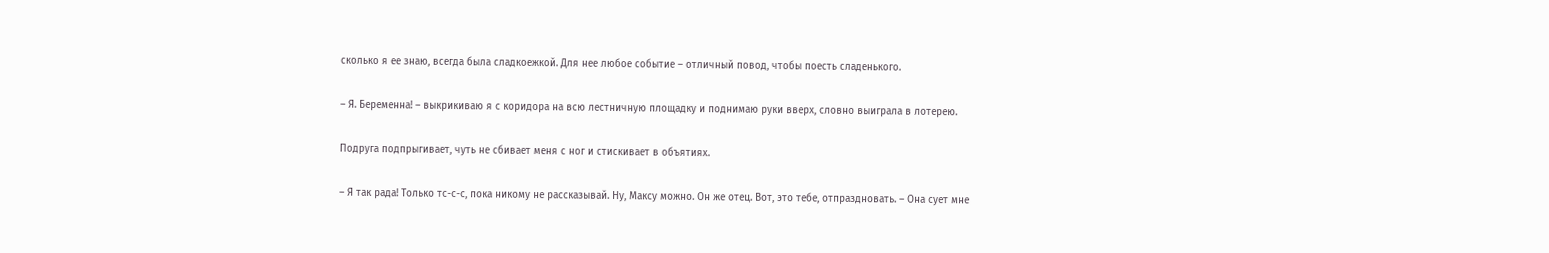сколько я ее знаю, всегда была сладкоежкой. Для нее любое событие – отличный повод, чтобы поесть сладенького.

– Я. Беременна! – выкрикиваю я с коридора на всю лестничную площадку и поднимаю руки вверх, словно выиграла в лотерею.

Подруга подпрыгивает, чуть не сбивает меня с ног и стискивает в объятиях.

– Я так рада! Только тс-с-с, пока никому не рассказывай. Ну, Максу можно. Он же отец. Вот, это тебе, отпраздновать. – Она сует мне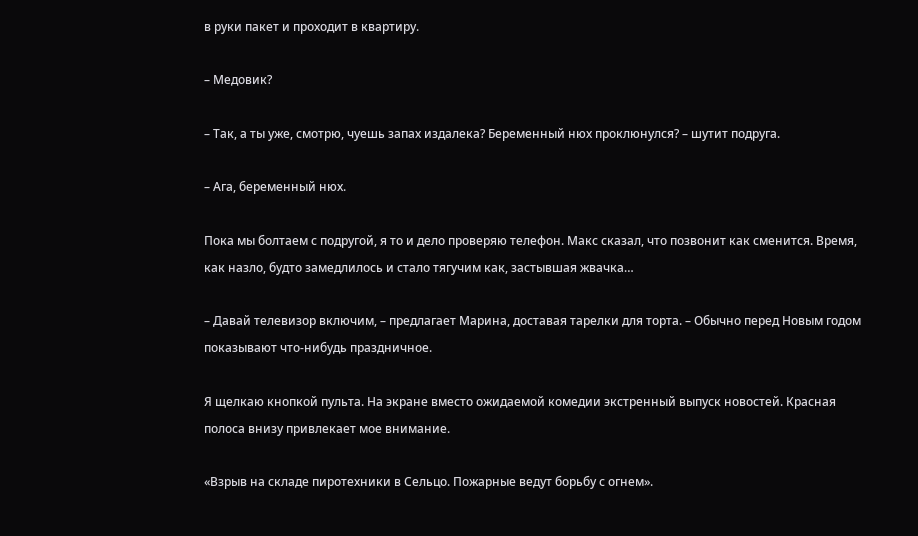в руки пакет и проходит в квартиру.

– Медовик?

– Так, а ты уже, смотрю, чуешь запах издалека? Беременный нюх проклюнулся? – шутит подруга.

– Ага, беременный нюх.

Пока мы болтаем с подругой, я то и дело проверяю телефон. Макс сказал, что позвонит как сменится. Время, как назло, будто замедлилось и стало тягучим как, застывшая жвачка…

– Давай телевизор включим, – предлагает Марина, доставая тарелки для торта. – Обычно перед Новым годом показывают что-нибудь праздничное.

Я щелкаю кнопкой пульта. На экране вместо ожидаемой комедии экстренный выпуск новостей. Красная полоса внизу привлекает мое внимание.

«Взрыв на складе пиротехники в Сельцо. Пожарные ведут борьбу с огнем».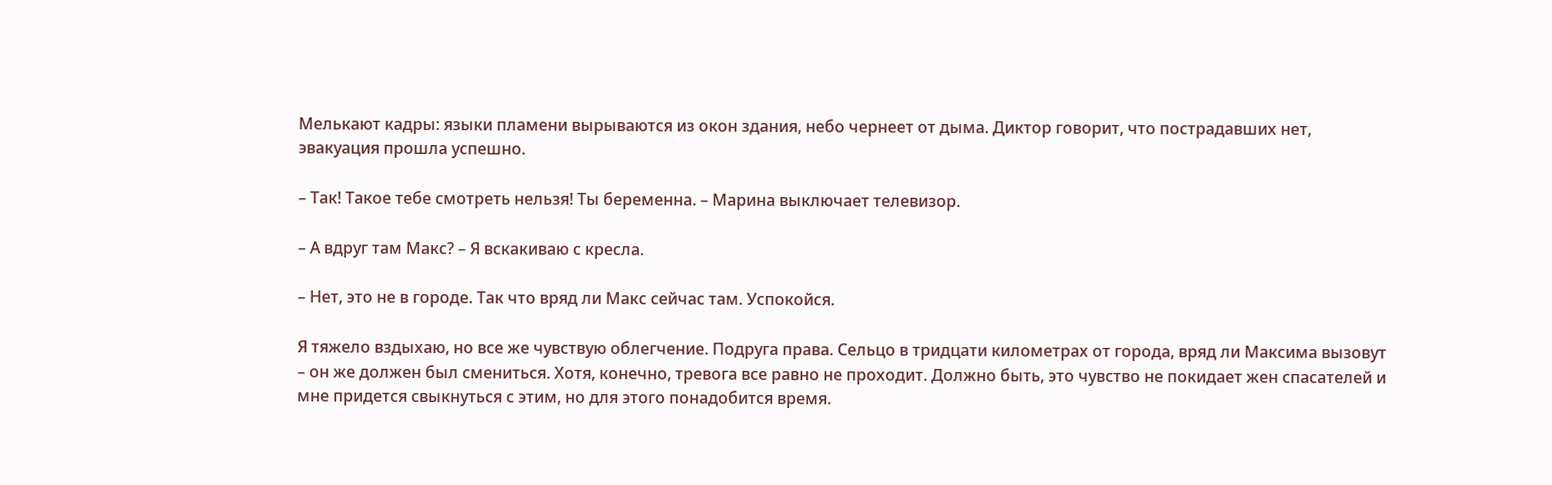Мелькают кадры: языки пламени вырываются из окон здания, небо чернеет от дыма. Диктор говорит, что пострадавших нет, эвакуация прошла успешно.

– Так! Такое тебе смотреть нельзя! Ты беременна. – Марина выключает телевизор.

– А вдруг там Макс? – Я вскакиваю с кресла.

– Нет, это не в городе. Так что вряд ли Макс сейчас там. Успокойся.

Я тяжело вздыхаю, но все же чувствую облегчение. Подруга права. Сельцо в тридцати километрах от города, вряд ли Максима вызовут – он же должен был смениться. Хотя, конечно, тревога все равно не проходит. Должно быть, это чувство не покидает жен спасателей и мне придется свыкнуться с этим, но для этого понадобится время.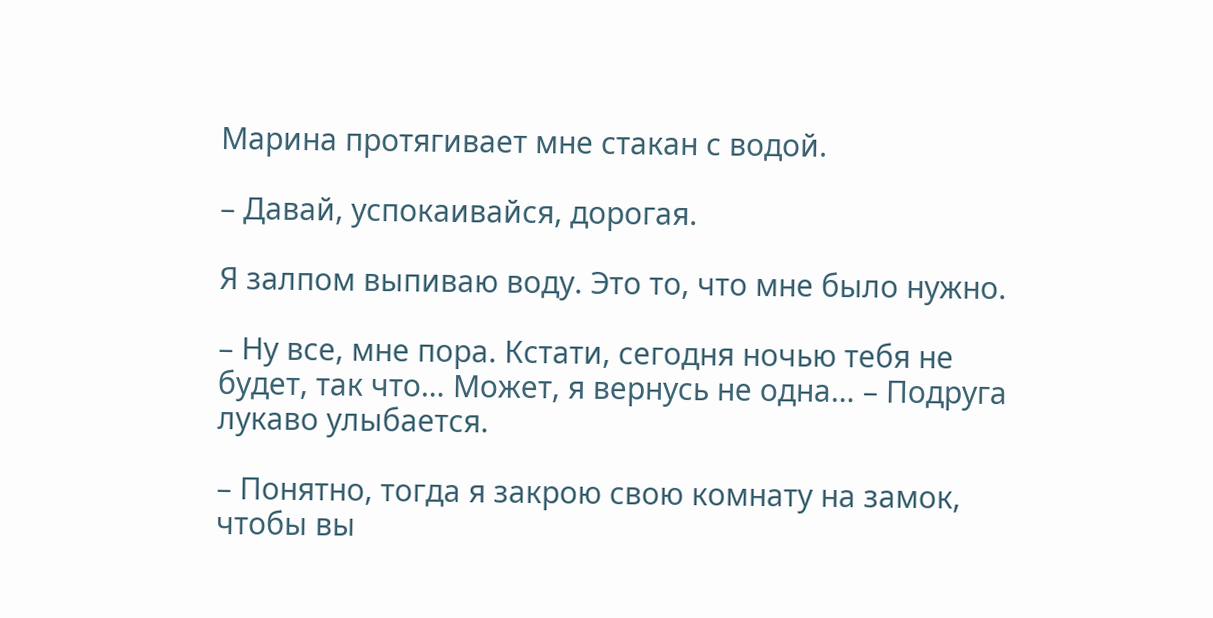Марина протягивает мне стакан с водой.

– Давай, успокаивайся, дорогая.

Я залпом выпиваю воду. Это то, что мне было нужно.

– Ну все, мне пора. Кстати, сегодня ночью тебя не будет, так что… Может, я вернусь не одна… – Подруга лукаво улыбается.

– Понятно, тогда я закрою свою комнату на замок, чтобы вы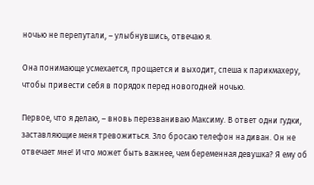ночью не перепутали, – улыбнувшись, отвечаю я.

Она понимающе усмехается, прощается и выходит, спеша к парикмахеру, чтобы привести себя в порядок перед новогодней ночью.

Первое, что я делаю, – вновь перезваниваю Максиму. В ответ одни гудки, заставляющие меня тревожиться. Зло бросаю телефон на диван. Он не отвечает мне! И что может быть важнее, чем беременная девушка? Я ему об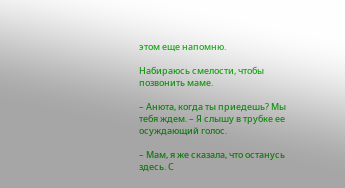этом еще напомню.

Набираюсь смелости, чтобы позвонить маме.

– Анюта, когда ты приедешь? Мы тебя ждем. – Я слышу в трубке ее осуждающий голос.

– Мам, я же сказала, что останусь здесь. С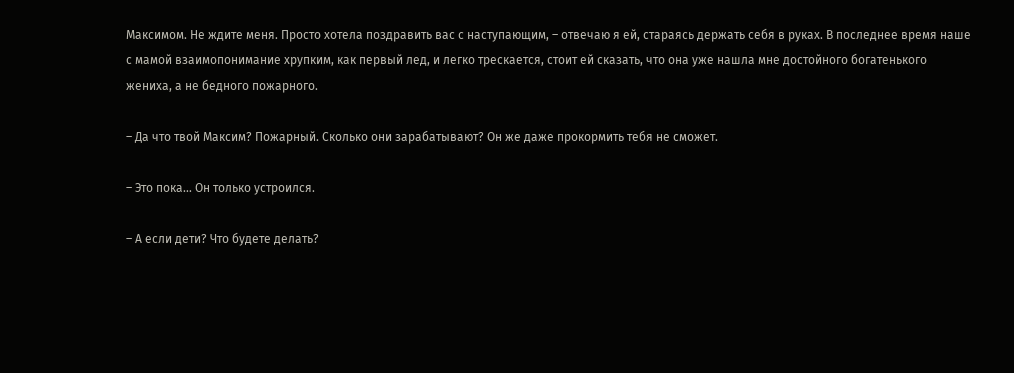Максимом. Не ждите меня. Просто хотела поздравить вас с наступающим, – отвечаю я ей, стараясь держать себя в руках. В последнее время наше с мамой взаимопонимание хрупким, как первый лед, и легко трескается, стоит ей сказать, что она уже нашла мне достойного богатенького жениха, а не бедного пожарного.

– Да что твой Максим? Пожарный. Сколько они зарабатывают? Он же даже прокормить тебя не сможет.

– Это пока… Он только устроился.

– А если дети? Что будете делать?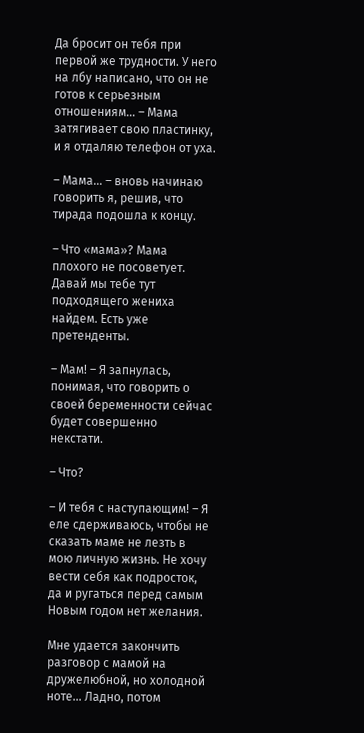Да бросит он тебя при первой же трудности. У него на лбу написано, что он не готов к серьезным отношениям… – Мама затягивает свою пластинку, и я отдаляю телефон от уха.

– Мама… – вновь начинаю говорить я, решив, что тирада подошла к концу.

– Что «мама»? Мама плохого не посоветует. Давай мы тебе тут подходящего жениха найдем. Есть уже претенденты.

– Мам! – Я запнулась, понимая, что говорить о своей беременности сейчас будет совершенно некстати.

– Что?

– И тебя с наступающим! – Я еле сдерживаюсь, чтобы не сказать маме не лезть в мою личную жизнь. Не хочу вести себя как подросток, да и ругаться перед самым Новым годом нет желания.

Мне удается закончить разговор с мамой на дружелюбной, но холодной ноте… Ладно, потом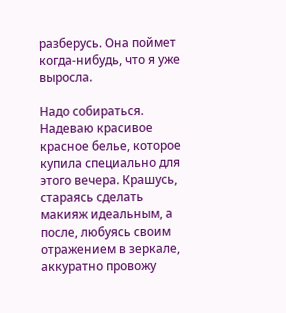разберусь. Она поймет когда-нибудь, что я уже выросла.

Надо собираться. Надеваю красивое красное белье, которое купила специально для этого вечера. Крашусь, стараясь сделать макияж идеальным, а после, любуясь своим отражением в зеркале, аккуратно провожу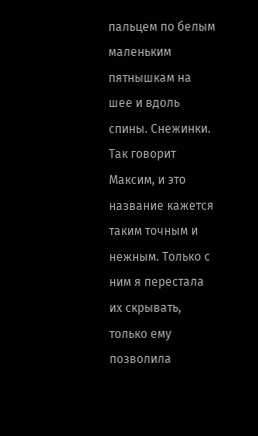пальцем по белым маленьким пятнышкам на шее и вдоль спины. Снежинки. Так говорит Максим, и это название кажется таким точным и нежным. Только с ним я перестала их скрывать, только ему позволила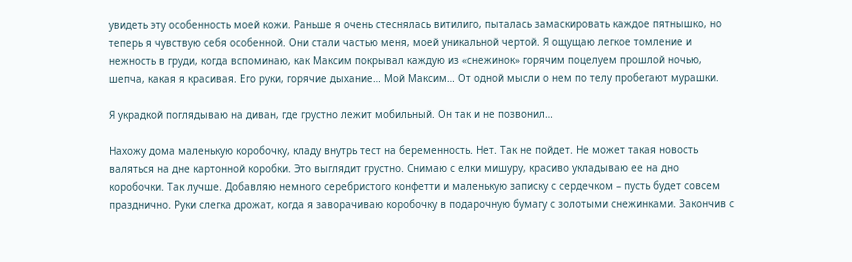увидеть эту особенность моей кожи. Раньше я очень стеснялась витилиго, пыталась замаскировать каждое пятнышко, но теперь я чувствую себя особенной. Они стали частью меня, моей уникальной чертой. Я ощущаю легкое томление и нежность в груди, когда вспоминаю, как Максим покрывал каждую из «снежинок» горячим поцелуем прошлой ночью, шепча, какая я красивая. Его руки, горячие дыхание… Мой Максим… От одной мысли о нем по телу пробегают мурашки.

Я украдкой поглядываю на диван, где грустно лежит мобильный. Он так и не позвонил…

Нахожу дома маленькую коробочку, кладу внутрь тест на беременность. Нет. Так не пойдет. Не может такая новость валяться на дне картонной коробки. Это выглядит грустно. Снимаю с елки мишуру, красиво укладываю ее на дно коробочки. Так лучше. Добавляю немного серебристого конфетти и маленькую записку с сердечком – пусть будет совсем празднично. Руки слегка дрожат, когда я заворачиваю коробочку в подарочную бумагу с золотыми снежинками. Закончив с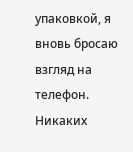упаковкой, я вновь бросаю взгляд на телефон. Никаких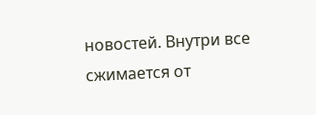новостей. Внутри все сжимается от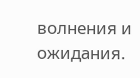волнения и ожидания.